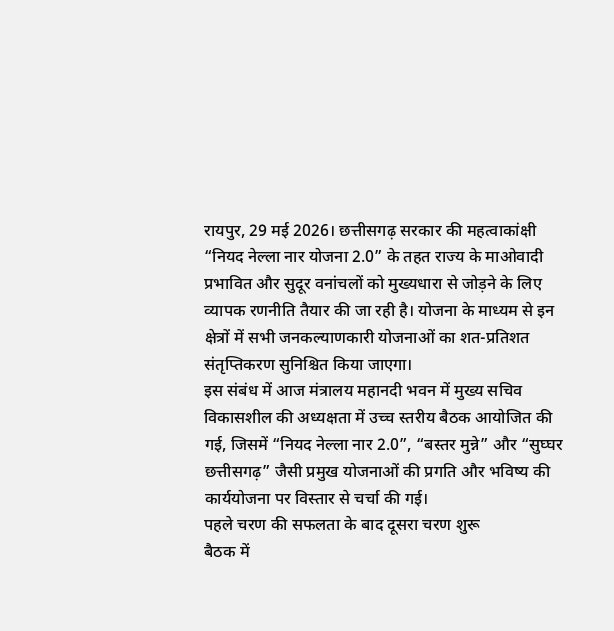रायपुर, 29 मई 2026। छत्तीसगढ़ सरकार की महत्वाकांक्षी “नियद नेल्ला नार योजना 2.0” के तहत राज्य के माओवादी प्रभावित और सुदूर वनांचलों को मुख्यधारा से जोड़ने के लिए व्यापक रणनीति तैयार की जा रही है। योजना के माध्यम से इन क्षेत्रों में सभी जनकल्याणकारी योजनाओं का शत-प्रतिशत संतृप्तिकरण सुनिश्चित किया जाएगा।
इस संबंध में आज मंत्रालय महानदी भवन में मुख्य सचिव विकासशील की अध्यक्षता में उच्च स्तरीय बैठक आयोजित की गई, जिसमें “नियद नेल्ला नार 2.0”, “बस्तर मुन्ने” और “सुघ्घर छत्तीसगढ़” जैसी प्रमुख योजनाओं की प्रगति और भविष्य की कार्ययोजना पर विस्तार से चर्चा की गई।
पहले चरण की सफलता के बाद दूसरा चरण शुरू
बैठक में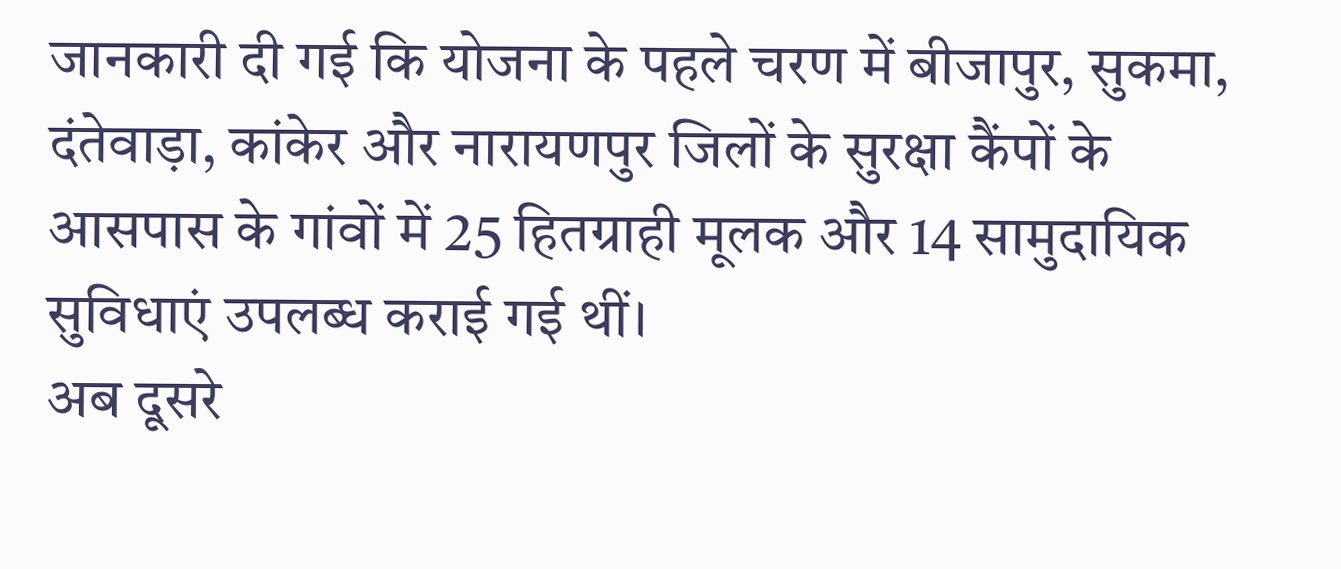जानकारी दी गई कि योजना के पहले चरण में बीजापुर, सुकमा, दंतेवाड़ा, कांकेर और नारायणपुर जिलों के सुरक्षा कैंपों के आसपास के गांवों में 25 हितग्राही मूलक और 14 सामुदायिक सुविधाएं उपलब्ध कराई गई थीं।
अब दूसरे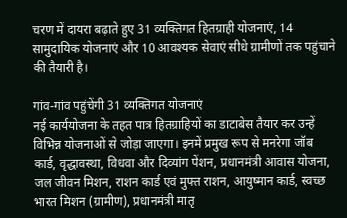चरण में दायरा बढ़ाते हुए 31 व्यक्तिगत हितग्राही योजनाएं, 14 सामुदायिक योजनाएं और 10 आवश्यक सेवाएं सीधे ग्रामीणों तक पहुंचाने की तैयारी है।

गांव-गांव पहुंचेंगी 31 व्यक्तिगत योजनाएं
नई कार्ययोजना के तहत पात्र हितग्राहियों का डाटाबेस तैयार कर उन्हें विभिन्न योजनाओं से जोड़ा जाएगा। इनमें प्रमुख रूप से मनरेगा जॉब कार्ड, वृद्धावस्था, विधवा और दिव्यांग पेंशन, प्रधानमंत्री आवास योजना, जल जीवन मिशन, राशन कार्ड एवं मुफ्त राशन, आयुष्मान कार्ड, स्वच्छ भारत मिशन (ग्रामीण), प्रधानमंत्री मातृ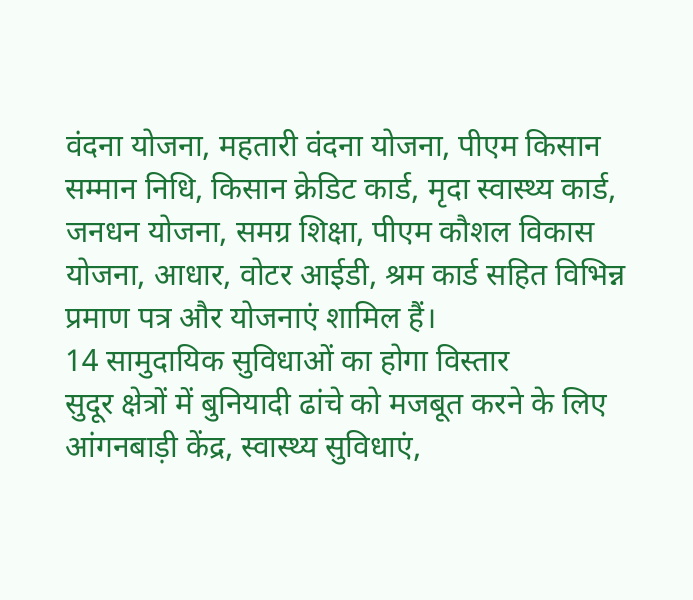वंदना योजना, महतारी वंदना योजना, पीएम किसान सम्मान निधि, किसान क्रेडिट कार्ड, मृदा स्वास्थ्य कार्ड, जनधन योजना, समग्र शिक्षा, पीएम कौशल विकास योजना, आधार, वोटर आईडी, श्रम कार्ड सहित विभिन्न प्रमाण पत्र और योजनाएं शामिल हैं।
14 सामुदायिक सुविधाओं का होगा विस्तार
सुदूर क्षेत्रों में बुनियादी ढांचे को मजबूत करने के लिए आंगनबाड़ी केंद्र, स्वास्थ्य सुविधाएं,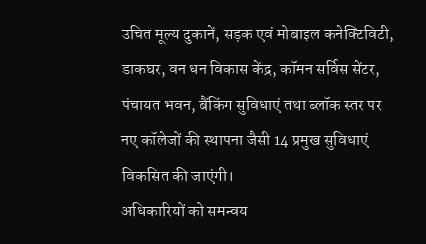उचित मूल्य दुकानें, सड़क एवं मोबाइल कनेक्टिविटी, डाकघर, वन धन विकास केंद्र, कॉमन सर्विस सेंटर, पंचायत भवन, बैंकिंग सुविधाएं तथा ब्लॉक स्तर पर नए कॉलेजों की स्थापना जैसी 14 प्रमुख सुविधाएं विकसित की जाएंगी।
अधिकारियों को समन्वय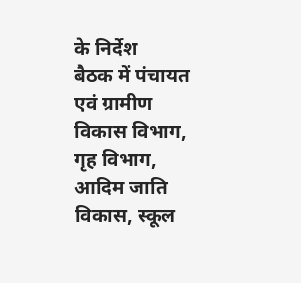के निर्देश
बैठक में पंचायत एवं ग्रामीण विकास विभाग, गृह विभाग, आदिम जाति विकास, स्कूल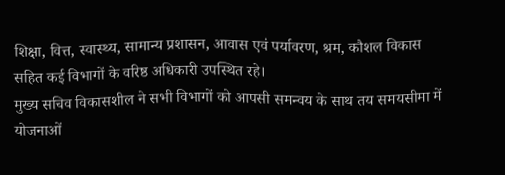शिक्षा, वित्त, स्वास्थ्य, सामान्य प्रशासन, आवास एवं पर्यावरण, श्रम, कौशल विकास सहित कई विभागों के वरिष्ठ अधिकारी उपस्थित रहे।
मुख्य सचिव विकासशील ने सभी विभागों को आपसी समन्वय के साथ तय समयसीमा में योजनाओं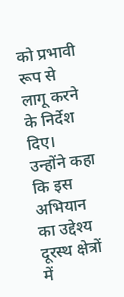को प्रभावी रूप से लागू करने के निर्देश दिए। उन्होंने कहा कि इस अभियान का उद्देश्य दूरस्थ क्षेत्रों में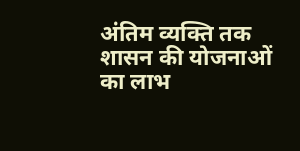अंतिम व्यक्ति तक शासन की योजनाओं का लाभ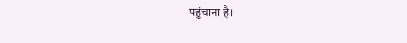पहुंचाना है।